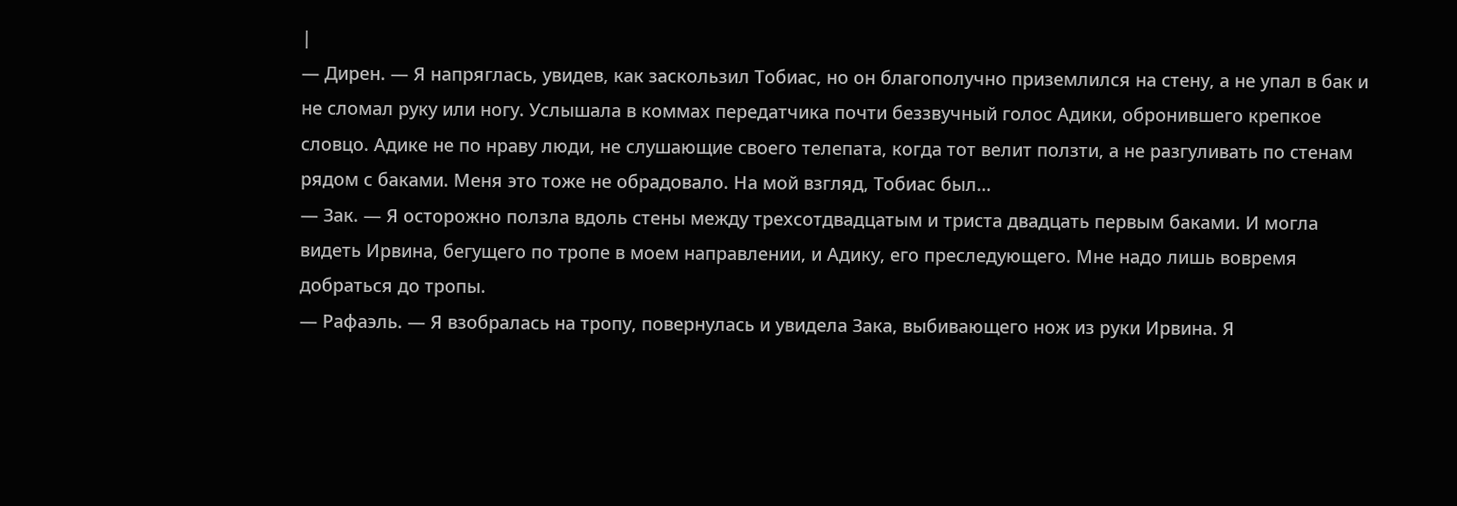|
— Дирен. — Я напряглась, увидев, как заскользил Тобиас, но он благополучно приземлился на стену, а не упал в бак и не сломал руку или ногу. Услышала в коммах передатчика почти беззвучный голос Адики, обронившего крепкое словцо. Адике не по нраву люди, не слушающие своего телепата, когда тот велит ползти, а не разгуливать по стенам рядом с баками. Меня это тоже не обрадовало. На мой взгляд, Тобиас был…
— Зак. — Я осторожно ползла вдоль стены между трехсотдвадцатым и триста двадцать первым баками. И могла видеть Ирвина, бегущего по тропе в моем направлении, и Адику, его преследующего. Мне надо лишь вовремя добраться до тропы.
— Рафаэль. — Я взобралась на тропу, повернулась и увидела Зака, выбивающего нож из руки Ирвина. Я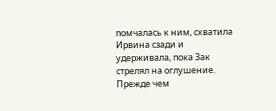помчалась к ним, схватила Ирвина сзади и удерживала, пока Зак стрелял на оглушение. Прежде чем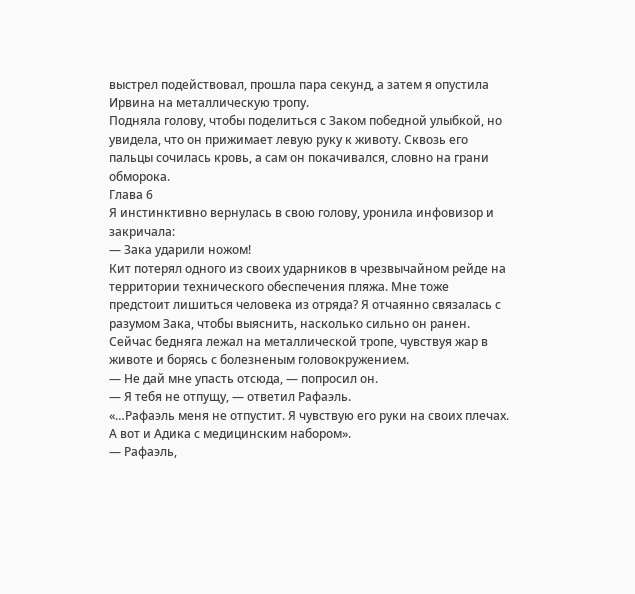выстрел подействовал, прошла пара секунд, а затем я опустила Ирвина на металлическую тропу.
Подняла голову, чтобы поделиться с Заком победной улыбкой, но увидела, что он прижимает левую руку к животу. Сквозь его пальцы сочилась кровь, а сам он покачивался, словно на грани обморока.
Глава 6
Я инстинктивно вернулась в свою голову, уронила инфовизор и закричала:
— Зака ударили ножом!
Кит потерял одного из своих ударников в чрезвычайном рейде на территории технического обеспечения пляжа. Мне тоже предстоит лишиться человека из отряда? Я отчаянно связалась с разумом Зака, чтобы выяснить, насколько сильно он ранен. Сейчас бедняга лежал на металлической тропе, чувствуя жар в животе и борясь с болезненым головокружением.
— Не дай мне упасть отсюда, — попросил он.
— Я тебя не отпущу, — ответил Рафаэль.
«…Рафаэль меня не отпустит. Я чувствую его руки на своих плечах. А вот и Адика с медицинским набором».
— Рафаэль,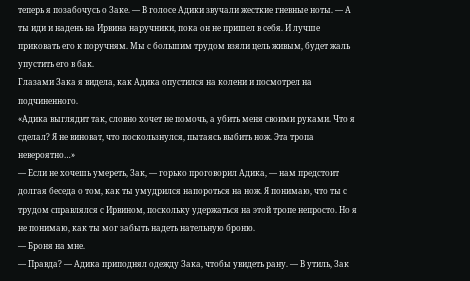теперь я позабочусь о Заке. — В голосе Адики звучали жесткие гневные ноты. — А ты иди и надень на Ирвина наручники, пока он не пришел в себя. И лучше приковать его к поручням. Мы с большим трудом взяли цель живым, будет жаль упустить его в бак.
Глазами Зака я видела, как Адика опустился на колени и посмотрел на подчиненного.
«Адика выглядит так, словно хочет не помочь, а убить меня своими руками. Что я сделал? Я не виноват, что поскользнулся, пытаясь выбить нож. Эта тропа невероятно…»
— Если не хочешь умереть, Зак, — горько проговорил Адика, — нам предстоит долгая беседа о том, как ты умудрился напороться на нож. Я понимаю, что ты с трудом справлялся с Ирвином, поскольку удержаться на этой тропе непросто. Но я не понимаю, как ты мог забыть надеть нательную броню.
— Броня на мне.
— Правда? — Адика приподнял одежду Зака, чтобы увидеть рану. — В утиль, Зак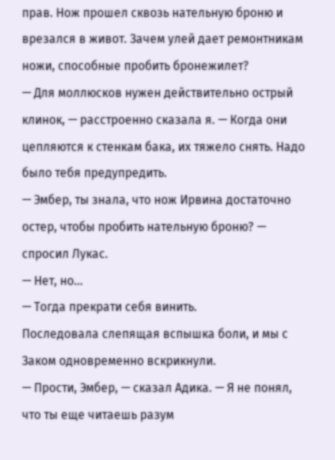прав. Нож прошел сквозь нательную броню и врезался в живот. Зачем улей дает ремонтникам ножи, способные пробить бронежилет?
— Для моллюсков нужен действительно острый клинок, — расстроенно сказала я. — Когда они цепляются к стенкам бака, их тяжело снять. Надо было тебя предупредить.
— Эмбер, ты знала, что нож Ирвина достаточно остер, чтобы пробить нательную броню? — спросил Лукас.
— Нет, но…
— Тогда прекрати себя винить.
Последовала слепящая вспышка боли, и мы с Заком одновременно вскрикнули.
— Прости, Эмбер, — сказал Адика. — Я не понял, что ты еще читаешь разум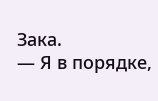Зака.
— Я в порядке,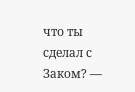что ты сделал с Заком? —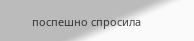поспешно спросила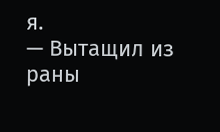я.
— Вытащил из раны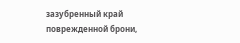зазубренный край поврежденной брони,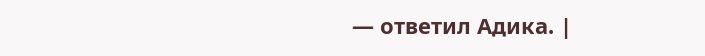— ответил Адика. |